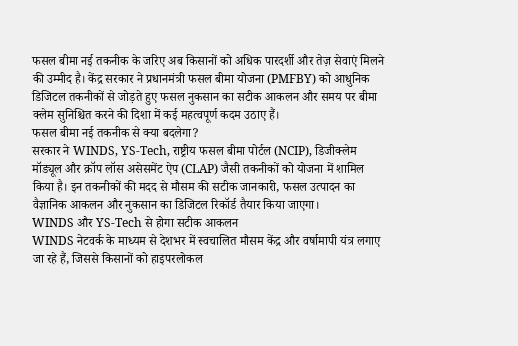फसल बीमा नई तकनीक के जरिए अब किसानों को अधिक पारदर्शी और तेज़ सेवाएं मिलने की उम्मीद है। केंद्र सरकार ने प्रधानमंत्री फसल बीमा योजना (PMFBY) को आधुनिक डिजिटल तकनीकों से जोड़ते हुए फसल नुकसान का सटीक आकलन और समय पर बीमा क्लेम सुनिश्चित करने की दिशा में कई महत्वपूर्ण कदम उठाए हैं।
फसल बीमा नई तकनीक से क्या बदलेगा?
सरकार ने WINDS, YS-Tech, राष्ट्रीय फसल बीमा पोर्टल (NCIP), डिजीक्लेम मॉड्यूल और क्रॉप लॉस असेसमेंट ऐप (CLAP) जैसी तकनीकों को योजना में शामिल किया है। इन तकनीकों की मदद से मौसम की सटीक जानकारी, फसल उत्पादन का वैज्ञानिक आकलन और नुकसान का डिजिटल रिकॉर्ड तैयार किया जाएगा।
WINDS और YS-Tech से होगा सटीक आकलन
WINDS नेटवर्क के माध्यम से देशभर में स्वचालित मौसम केंद्र और वर्षामापी यंत्र लगाए जा रहे हैं, जिससे किसानों को हाइपरलोकल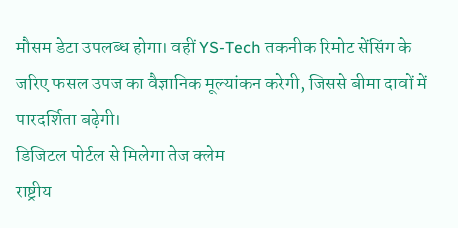मौसम डेटा उपलब्ध होगा। वहीं YS-Tech तकनीक रिमोट सेंसिंग के जरिए फसल उपज का वैज्ञानिक मूल्यांकन करेगी, जिससे बीमा दावों में पारदर्शिता बढ़ेगी।
डिजिटल पोर्टल से मिलेगा तेज क्लेम
राष्ट्रीय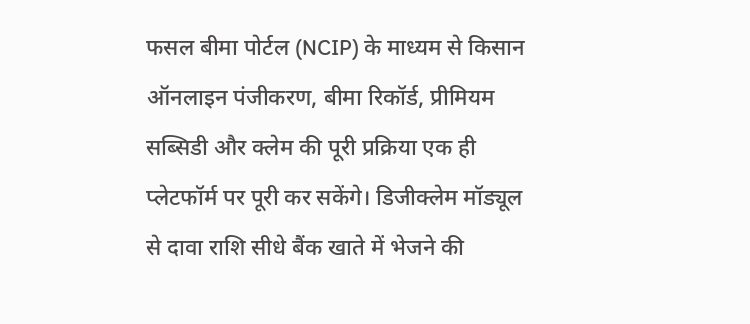फसल बीमा पोर्टल (NCIP) के माध्यम से किसान ऑनलाइन पंजीकरण, बीमा रिकॉर्ड, प्रीमियम सब्सिडी और क्लेम की पूरी प्रक्रिया एक ही प्लेटफॉर्म पर पूरी कर सकेंगे। डिजीक्लेम मॉड्यूल से दावा राशि सीधे बैंक खाते में भेजने की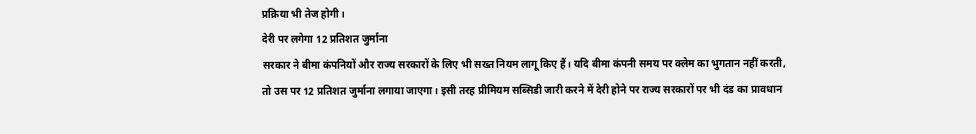प्रक्रिया भी तेज होगी।
देरी पर लगेगा 12 प्रतिशत जुर्माना
सरकार ने बीमा कंपनियों और राज्य सरकारों के लिए भी सख्त नियम लागू किए हैं। यदि बीमा कंपनी समय पर क्लेम का भुगतान नहीं करती, तो उस पर 12 प्रतिशत जुर्माना लगाया जाएगा। इसी तरह प्रीमियम सब्सिडी जारी करने में देरी होने पर राज्य सरकारों पर भी दंड का प्रावधान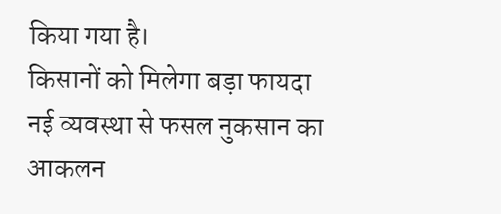किया गया है।
किसानों को मिलेगा बड़ा फायदा
नई व्यवस्था से फसल नुकसान का आकलन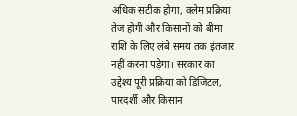अधिक सटीक होगा, क्लेम प्रक्रिया तेज होगी और किसानों को बीमा राशि के लिए लंबे समय तक इंतजार नहीं करना पड़ेगा। सरकार का उद्देश्य पूरी प्रक्रिया को डिजिटल, पारदर्शी और किसान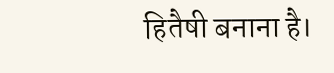हितैषी बनाना है।